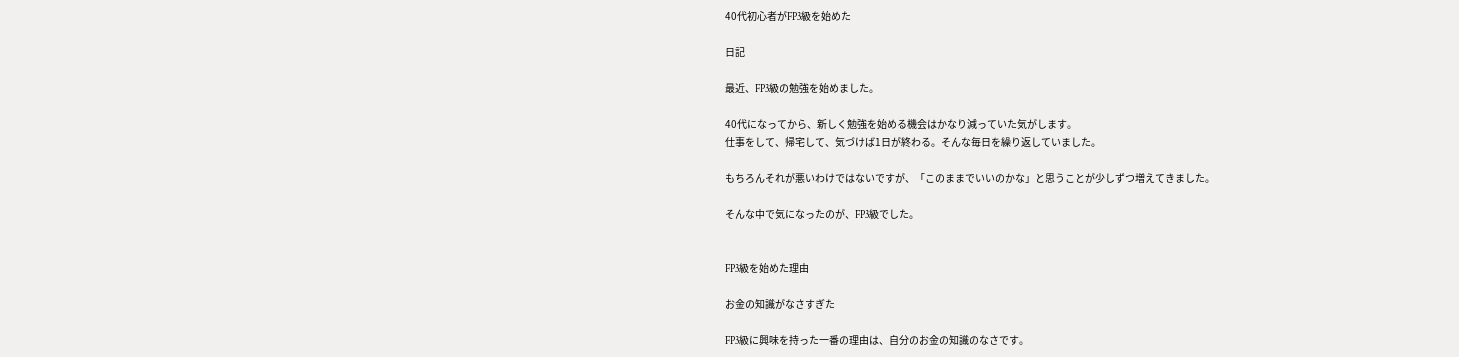40代初心者がFP3級を始めた

日記

最近、FP3級の勉強を始めました。

40代になってから、新しく勉強を始める機会はかなり減っていた気がします。
仕事をして、帰宅して、気づけば1日が終わる。そんな毎日を繰り返していました。

もちろんそれが悪いわけではないですが、「このままでいいのかな」と思うことが少しずつ増えてきました。

そんな中で気になったのが、FP3級でした。


FP3級を始めた理由

お金の知識がなさすぎた

FP3級に興味を持った一番の理由は、自分のお金の知識のなさです。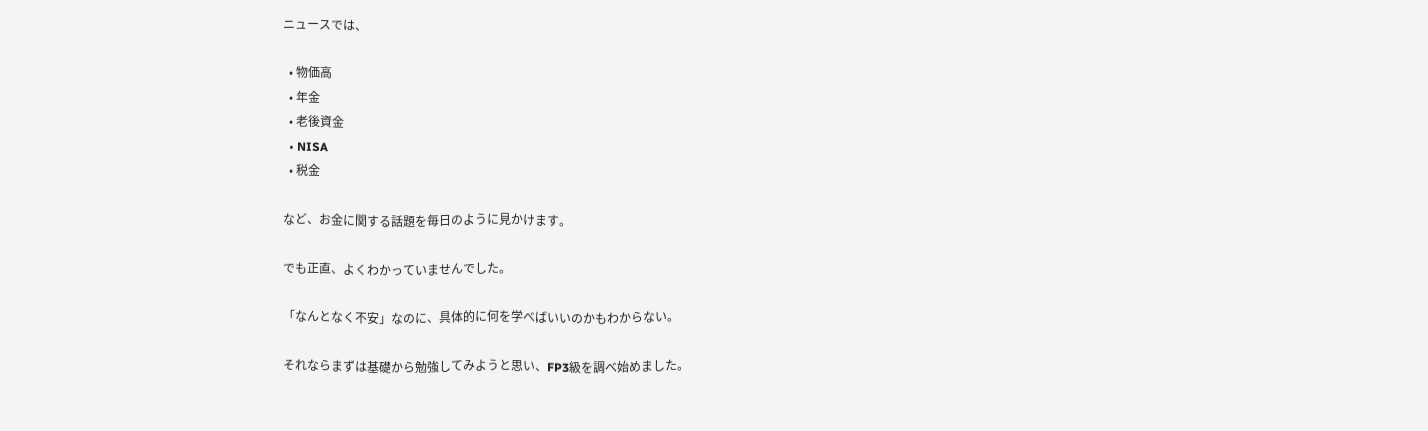ニュースでは、

  • 物価高
  • 年金
  • 老後資金
  • NISA
  • 税金

など、お金に関する話題を毎日のように見かけます。

でも正直、よくわかっていませんでした。

「なんとなく不安」なのに、具体的に何を学べばいいのかもわからない。

それならまずは基礎から勉強してみようと思い、FP3級を調べ始めました。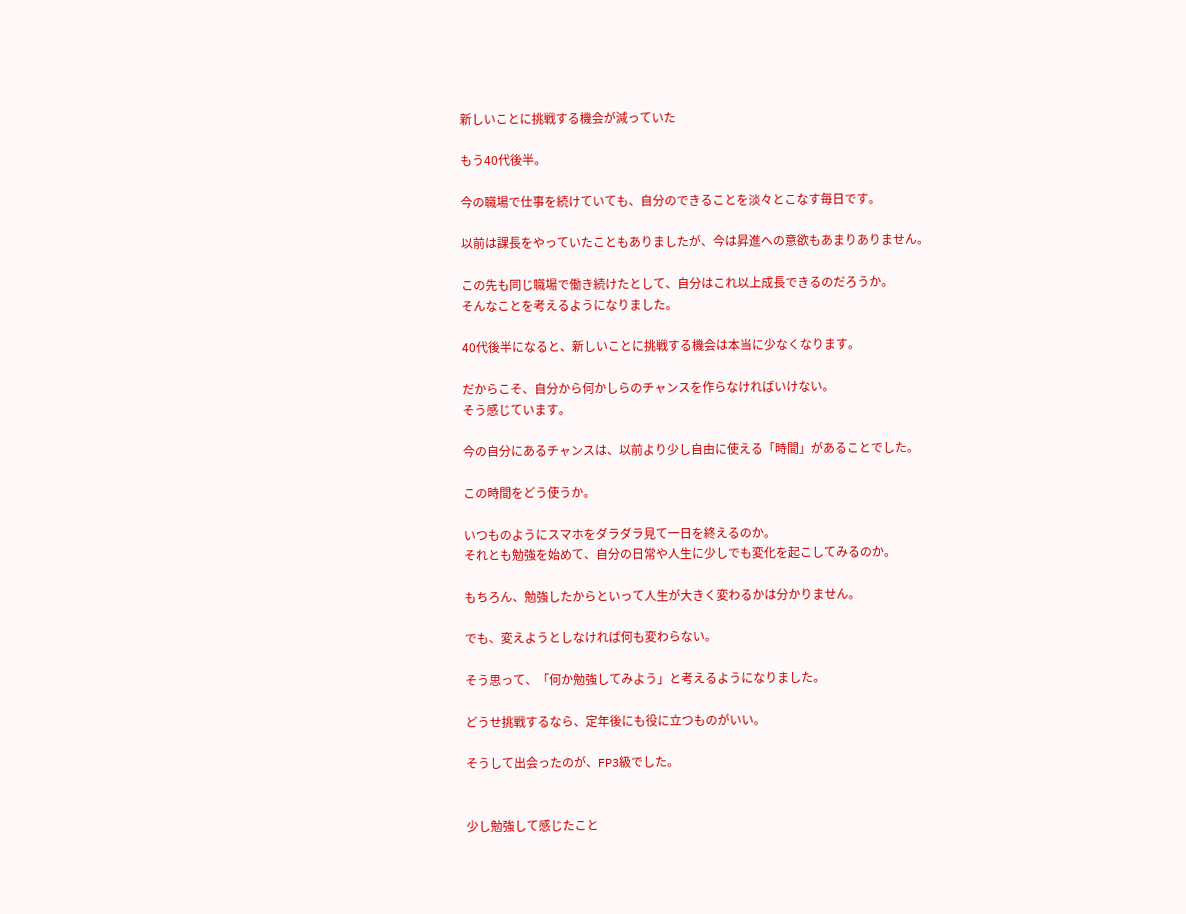新しいことに挑戦する機会が減っていた

もう40代後半。

今の職場で仕事を続けていても、自分のできることを淡々とこなす毎日です。

以前は課長をやっていたこともありましたが、今は昇進への意欲もあまりありません。

この先も同じ職場で働き続けたとして、自分はこれ以上成長できるのだろうか。
そんなことを考えるようになりました。

40代後半になると、新しいことに挑戦する機会は本当に少なくなります。

だからこそ、自分から何かしらのチャンスを作らなければいけない。
そう感じています。

今の自分にあるチャンスは、以前より少し自由に使える「時間」があることでした。

この時間をどう使うか。

いつものようにスマホをダラダラ見て一日を終えるのか。
それとも勉強を始めて、自分の日常や人生に少しでも変化を起こしてみるのか。

もちろん、勉強したからといって人生が大きく変わるかは分かりません。

でも、変えようとしなければ何も変わらない。

そう思って、「何か勉強してみよう」と考えるようになりました。

どうせ挑戦するなら、定年後にも役に立つものがいい。

そうして出会ったのが、FP3級でした。


少し勉強して感じたこと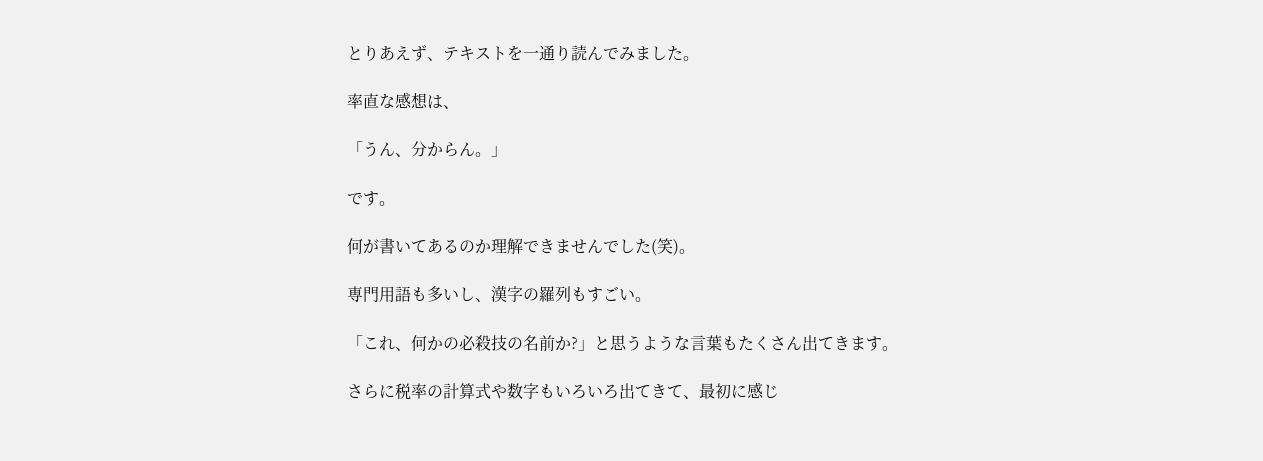とりあえず、テキストを一通り読んでみました。

率直な感想は、

「うん、分からん。」

です。

何が書いてあるのか理解できませんでした(笑)。

専門用語も多いし、漢字の羅列もすごい。

「これ、何かの必殺技の名前か?」と思うような言葉もたくさん出てきます。

さらに税率の計算式や数字もいろいろ出てきて、最初に感じ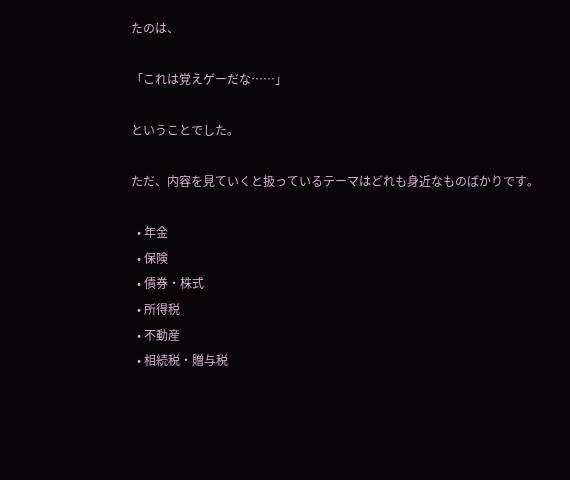たのは、

「これは覚えゲーだな……」

ということでした。

ただ、内容を見ていくと扱っているテーマはどれも身近なものばかりです。

  • 年金
  • 保険
  • 債券・株式
  • 所得税
  • 不動産
  • 相続税・贈与税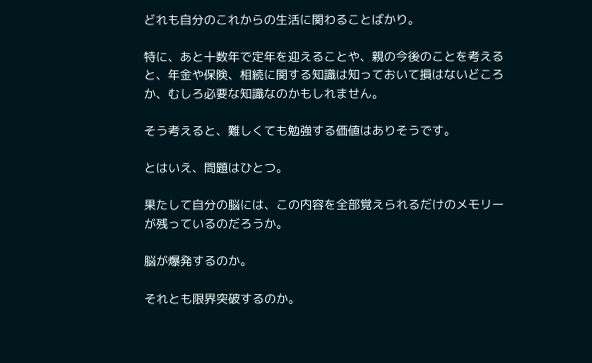どれも自分のこれからの生活に関わることばかり。

特に、あと十数年で定年を迎えることや、親の今後のことを考えると、年金や保険、相続に関する知識は知っておいて損はないどころか、むしろ必要な知識なのかもしれません。

そう考えると、難しくても勉強する価値はありそうです。

とはいえ、問題はひとつ。

果たして自分の脳には、この内容を全部覚えられるだけのメモリーが残っているのだろうか。

脳が爆発するのか。

それとも限界突破するのか。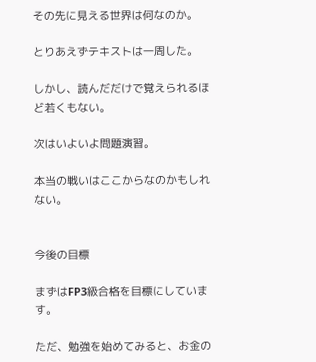その先に見える世界は何なのか。

とりあえずテキストは一周した。

しかし、読んだだけで覚えられるほど若くもない。

次はいよいよ問題演習。

本当の戦いはここからなのかもしれない。


今後の目標

まずはFP3級合格を目標にしています。

ただ、勉強を始めてみると、お金の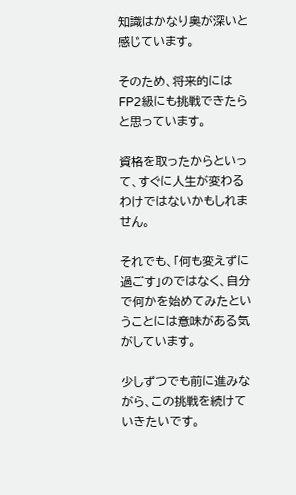知識はかなり奥が深いと感じています。

そのため、将来的にはFP2級にも挑戦できたらと思っています。

資格を取ったからといって、すぐに人生が変わるわけではないかもしれません。

それでも、「何も変えずに過ごす」のではなく、自分で何かを始めてみたということには意味がある気がしています。

少しずつでも前に進みながら、この挑戦を続けていきたいです。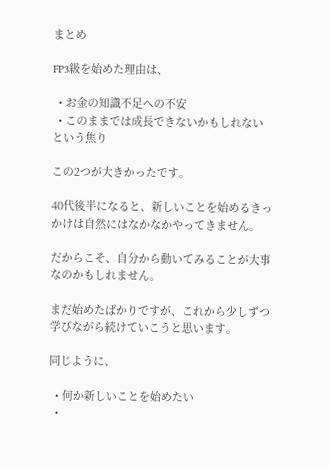まとめ

FP3級を始めた理由は、

  • お金の知識不足への不安
  • このままでは成長できないかもしれないという焦り

この2つが大きかったです。

40代後半になると、新しいことを始めるきっかけは自然にはなかなかやってきません。

だからこそ、自分から動いてみることが大事なのかもしれません。

まだ始めたばかりですが、これから少しずつ学びながら続けていこうと思います。

同じように、

  • 何か新しいことを始めたい
  •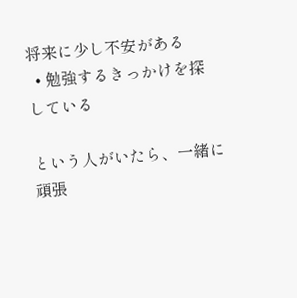将来に少し不安がある
  • 勉強するきっかけを探している

という人がいたら、一緒に頑張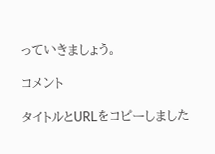っていきましょう。

コメント

タイトルとURLをコピーしました